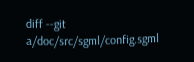diff --git a/doc/src/sgml/config.sgml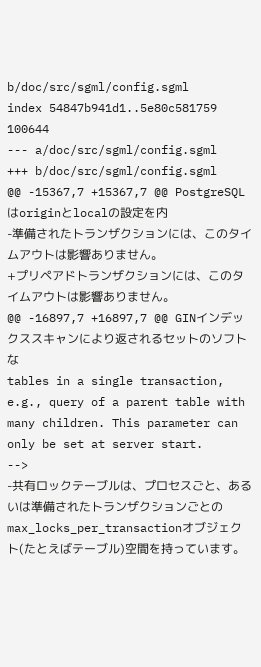b/doc/src/sgml/config.sgml
index 54847b941d1..5e80c581759 100644
--- a/doc/src/sgml/config.sgml
+++ b/doc/src/sgml/config.sgml
@@ -15367,7 +15367,7 @@ PostgreSQLはoriginとlocalの設定を内
-準備されたトランザクションには、このタイムアウトは影響ありません。
+プリペアドトランザクションには、このタイムアウトは影響ありません。
@@ -16897,7 +16897,7 @@ GINインデックススキャンにより返されるセットのソフトな
tables in a single transaction, e.g., query of a parent table with
many children. This parameter can only be set at server start.
-->
-共有ロックテーブルは、プロセスごと、あるいは準備されたトランザクションごとのmax_locks_per_transactionオブジェクト(たとえばテーブル)空間を持っています。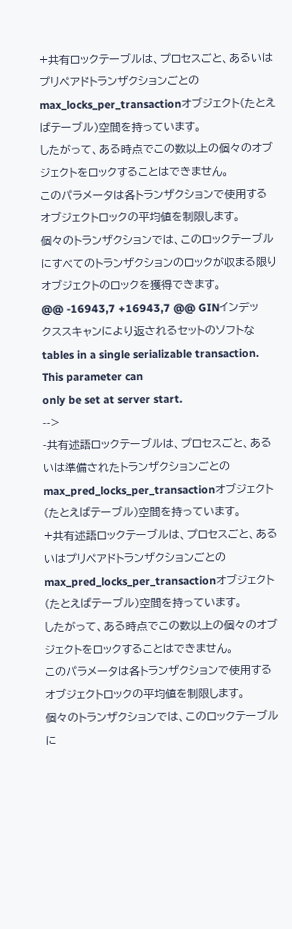+共有ロックテーブルは、プロセスごと、あるいはプリペアドトランザクションごとのmax_locks_per_transactionオブジェクト(たとえばテーブル)空間を持っています。
したがって、ある時点でこの数以上の個々のオブジェクトをロックすることはできません。
このパラメータは各トランザクションで使用するオブジェクトロックの平均値を制限します。
個々のトランザクションでは、このロックテーブルにすべてのトランザクションのロックが収まる限りオブジェクトのロックを獲得できます。
@@ -16943,7 +16943,7 @@ GINインデックススキャンにより返されるセットのソフトな
tables in a single serializable transaction. This parameter can
only be set at server start.
-->
-共有述語ロックテーブルは、プロセスごと、あるいは準備されたトランザクションごとのmax_pred_locks_per_transactionオブジェクト(たとえばテーブル)空間を持っています。
+共有述語ロックテーブルは、プロセスごと、あるいはプリペアドトランザクションごとのmax_pred_locks_per_transactionオブジェクト(たとえばテーブル)空間を持っています。
したがって、ある時点でこの数以上の個々のオブジェクトをロックすることはできません。
このパラメータは各トランザクションで使用するオブジェクトロックの平均値を制限します。
個々のトランザクションでは、このロックテーブルに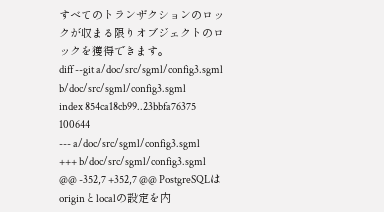すべてのトランザクションのロックが収まる限りオブジェクトのロックを獲得できます。
diff --git a/doc/src/sgml/config3.sgml b/doc/src/sgml/config3.sgml
index 854ca18cb99..23bbfa76375 100644
--- a/doc/src/sgml/config3.sgml
+++ b/doc/src/sgml/config3.sgml
@@ -352,7 +352,7 @@ PostgreSQLはoriginとlocalの設定を内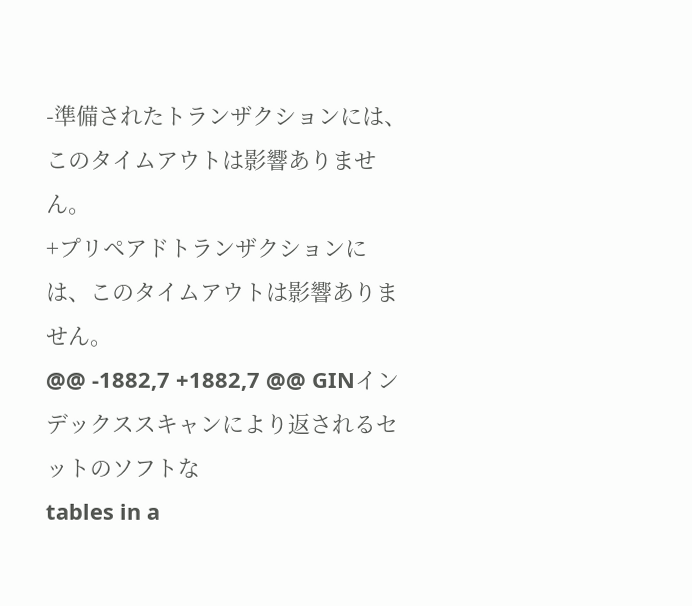-準備されたトランザクションには、このタイムアウトは影響ありません。
+プリペアドトランザクションには、このタイムアウトは影響ありません。
@@ -1882,7 +1882,7 @@ GINインデックススキャンにより返されるセットのソフトな
tables in a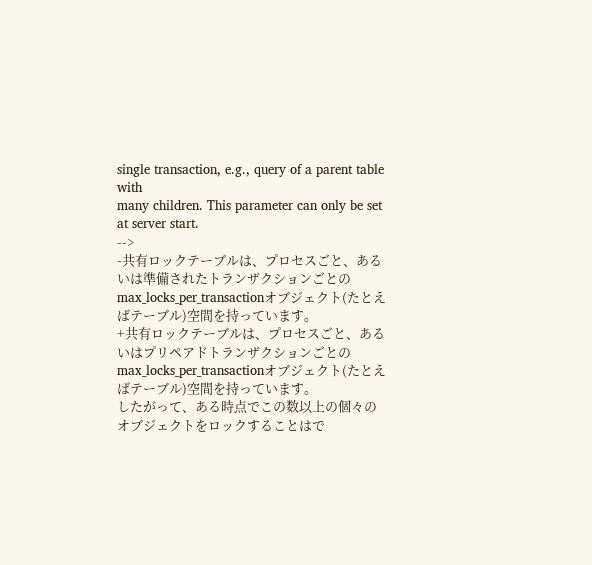single transaction, e.g., query of a parent table with
many children. This parameter can only be set at server start.
-->
-共有ロックテーブルは、プロセスごと、あるいは準備されたトランザクションごとのmax_locks_per_transactionオブジェクト(たとえばテーブル)空間を持っています。
+共有ロックテーブルは、プロセスごと、あるいはプリペアドトランザクションごとのmax_locks_per_transactionオブジェクト(たとえばテーブル)空間を持っています。
したがって、ある時点でこの数以上の個々のオブジェクトをロックすることはで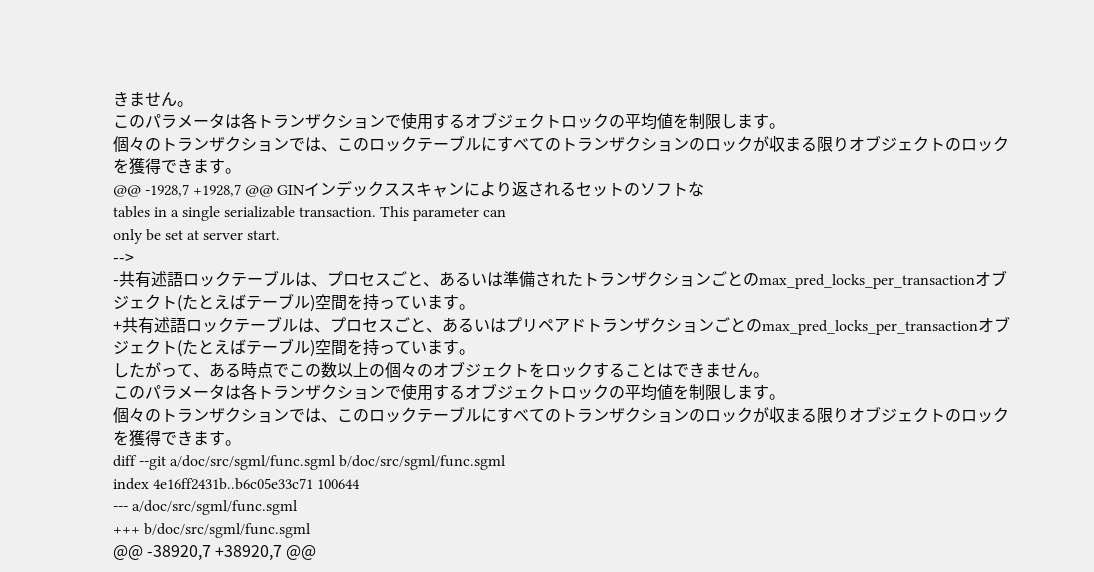きません。
このパラメータは各トランザクションで使用するオブジェクトロックの平均値を制限します。
個々のトランザクションでは、このロックテーブルにすべてのトランザクションのロックが収まる限りオブジェクトのロックを獲得できます。
@@ -1928,7 +1928,7 @@ GINインデックススキャンにより返されるセットのソフトな
tables in a single serializable transaction. This parameter can
only be set at server start.
-->
-共有述語ロックテーブルは、プロセスごと、あるいは準備されたトランザクションごとのmax_pred_locks_per_transactionオブジェクト(たとえばテーブル)空間を持っています。
+共有述語ロックテーブルは、プロセスごと、あるいはプリペアドトランザクションごとのmax_pred_locks_per_transactionオブジェクト(たとえばテーブル)空間を持っています。
したがって、ある時点でこの数以上の個々のオブジェクトをロックすることはできません。
このパラメータは各トランザクションで使用するオブジェクトロックの平均値を制限します。
個々のトランザクションでは、このロックテーブルにすべてのトランザクションのロックが収まる限りオブジェクトのロックを獲得できます。
diff --git a/doc/src/sgml/func.sgml b/doc/src/sgml/func.sgml
index 4e16ff2431b..b6c05e33c71 100644
--- a/doc/src/sgml/func.sgml
+++ b/doc/src/sgml/func.sgml
@@ -38920,7 +38920,7 @@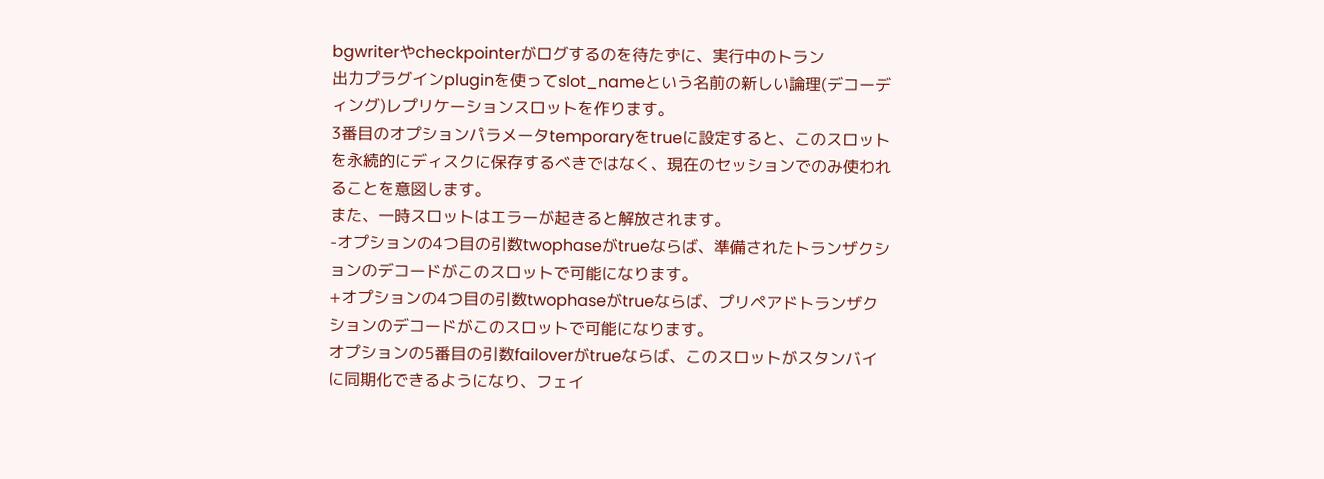bgwriterやcheckpointerがログするのを待たずに、実行中のトラン
出力プラグインpluginを使ってslot_nameという名前の新しい論理(デコーディング)レプリケーションスロットを作ります。
3番目のオプションパラメータtemporaryをtrueに設定すると、このスロットを永続的にディスクに保存するべきではなく、現在のセッションでのみ使われることを意図します。
また、一時スロットはエラーが起きると解放されます。
-オプションの4つ目の引数twophaseがtrueならば、準備されたトランザクションのデコードがこのスロットで可能になります。
+オプションの4つ目の引数twophaseがtrueならば、プリペアドトランザクションのデコードがこのスロットで可能になります。
オプションの5番目の引数failoverがtrueならば、このスロットがスタンバイに同期化できるようになり、フェイ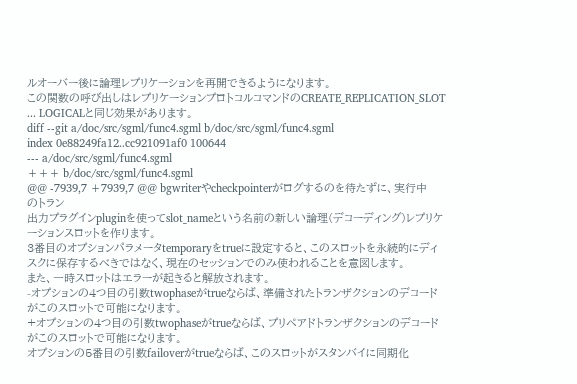ルオーバー後に論理レプリケーションを再開できるようになります。
この関数の呼び出しはレプリケーションプロトコルコマンドのCREATE_REPLICATION_SLOT ... LOGICALと同じ効果があります。
diff --git a/doc/src/sgml/func4.sgml b/doc/src/sgml/func4.sgml
index 0e88249fa12..cc921091af0 100644
--- a/doc/src/sgml/func4.sgml
+++ b/doc/src/sgml/func4.sgml
@@ -7939,7 +7939,7 @@ bgwriterやcheckpointerがログするのを待たずに、実行中のトラン
出力プラグインpluginを使ってslot_nameという名前の新しい論理(デコーディング)レプリケーションスロットを作ります。
3番目のオプションパラメータtemporaryをtrueに設定すると、このスロットを永続的にディスクに保存するべきではなく、現在のセッションでのみ使われることを意図します。
また、一時スロットはエラーが起きると解放されます。
-オプションの4つ目の引数twophaseがtrueならば、準備されたトランザクションのデコードがこのスロットで可能になります。
+オプションの4つ目の引数twophaseがtrueならば、プリペアドトランザクションのデコードがこのスロットで可能になります。
オプションの5番目の引数failoverがtrueならば、このスロットがスタンバイに同期化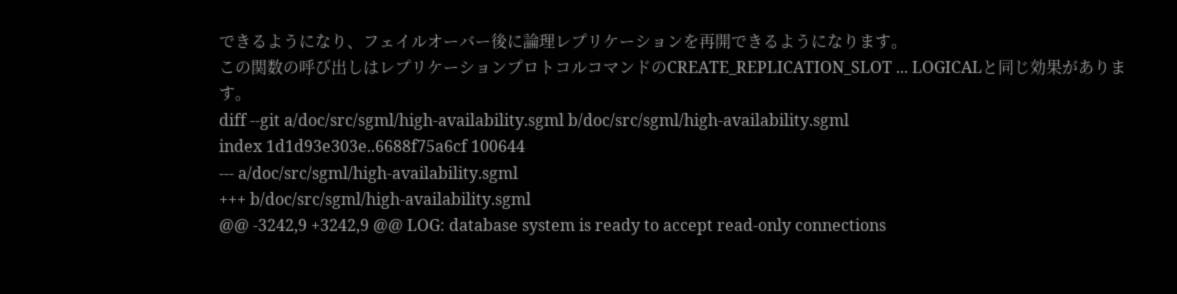できるようになり、フェイルオーバー後に論理レプリケーションを再開できるようになります。
この関数の呼び出しはレプリケーションプロトコルコマンドのCREATE_REPLICATION_SLOT ... LOGICALと同じ効果があります。
diff --git a/doc/src/sgml/high-availability.sgml b/doc/src/sgml/high-availability.sgml
index 1d1d93e303e..6688f75a6cf 100644
--- a/doc/src/sgml/high-availability.sgml
+++ b/doc/src/sgml/high-availability.sgml
@@ -3242,9 +3242,9 @@ LOG: database system is ready to accept read-only connections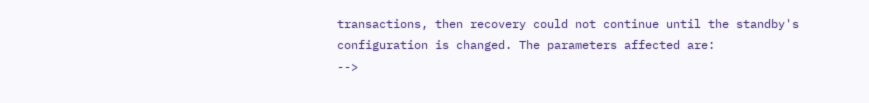transactions, then recovery could not continue until the standby's
configuration is changed. The parameters affected are:
-->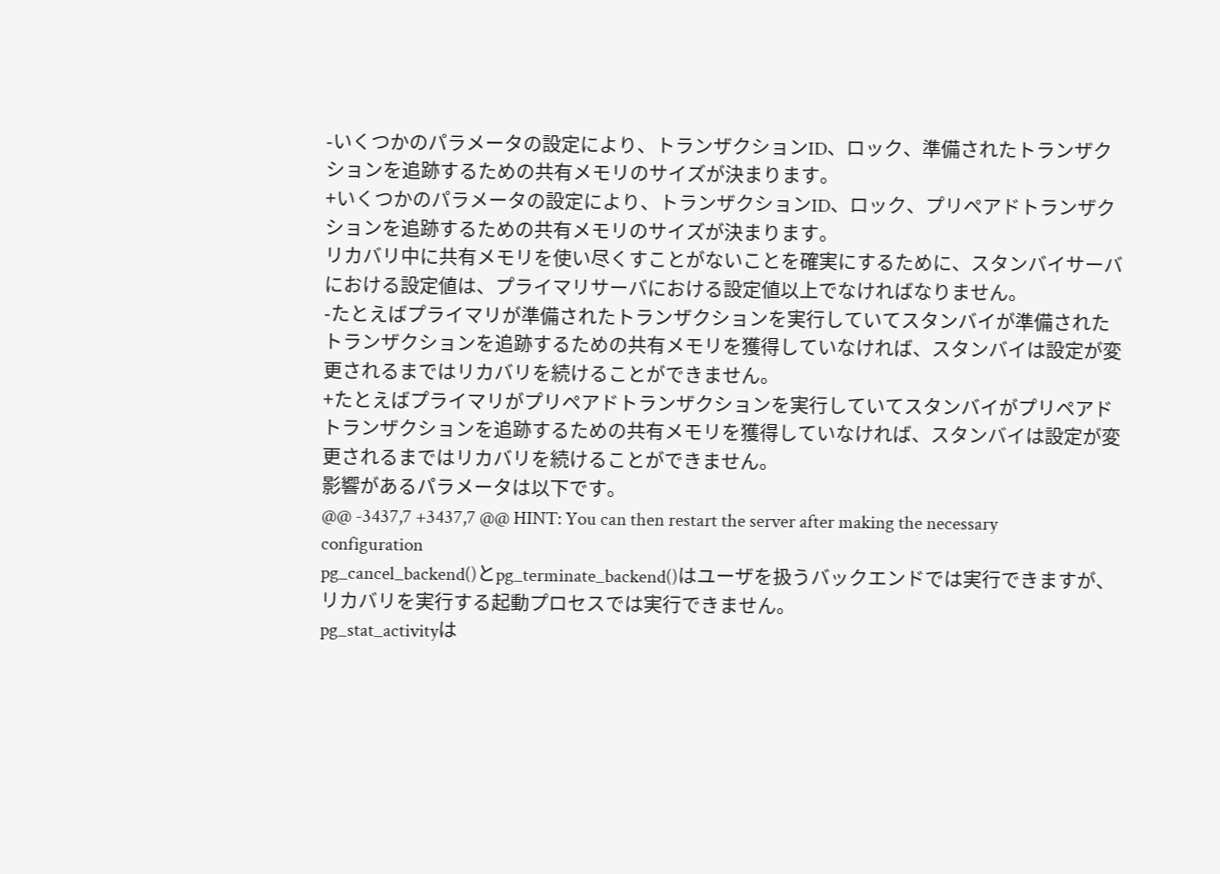-いくつかのパラメータの設定により、トランザクションID、ロック、準備されたトランザクションを追跡するための共有メモリのサイズが決まります。
+いくつかのパラメータの設定により、トランザクションID、ロック、プリペアドトランザクションを追跡するための共有メモリのサイズが決まります。
リカバリ中に共有メモリを使い尽くすことがないことを確実にするために、スタンバイサーバにおける設定値は、プライマリサーバにおける設定値以上でなければなりません。
-たとえばプライマリが準備されたトランザクションを実行していてスタンバイが準備されたトランザクションを追跡するための共有メモリを獲得していなければ、スタンバイは設定が変更されるまではリカバリを続けることができません。
+たとえばプライマリがプリペアドトランザクションを実行していてスタンバイがプリペアドトランザクションを追跡するための共有メモリを獲得していなければ、スタンバイは設定が変更されるまではリカバリを続けることができません。
影響があるパラメータは以下です。
@@ -3437,7 +3437,7 @@ HINT: You can then restart the server after making the necessary configuration
pg_cancel_backend()とpg_terminate_backend()はユーザを扱うバックエンドでは実行できますが、リカバリを実行する起動プロセスでは実行できません。
pg_stat_activityは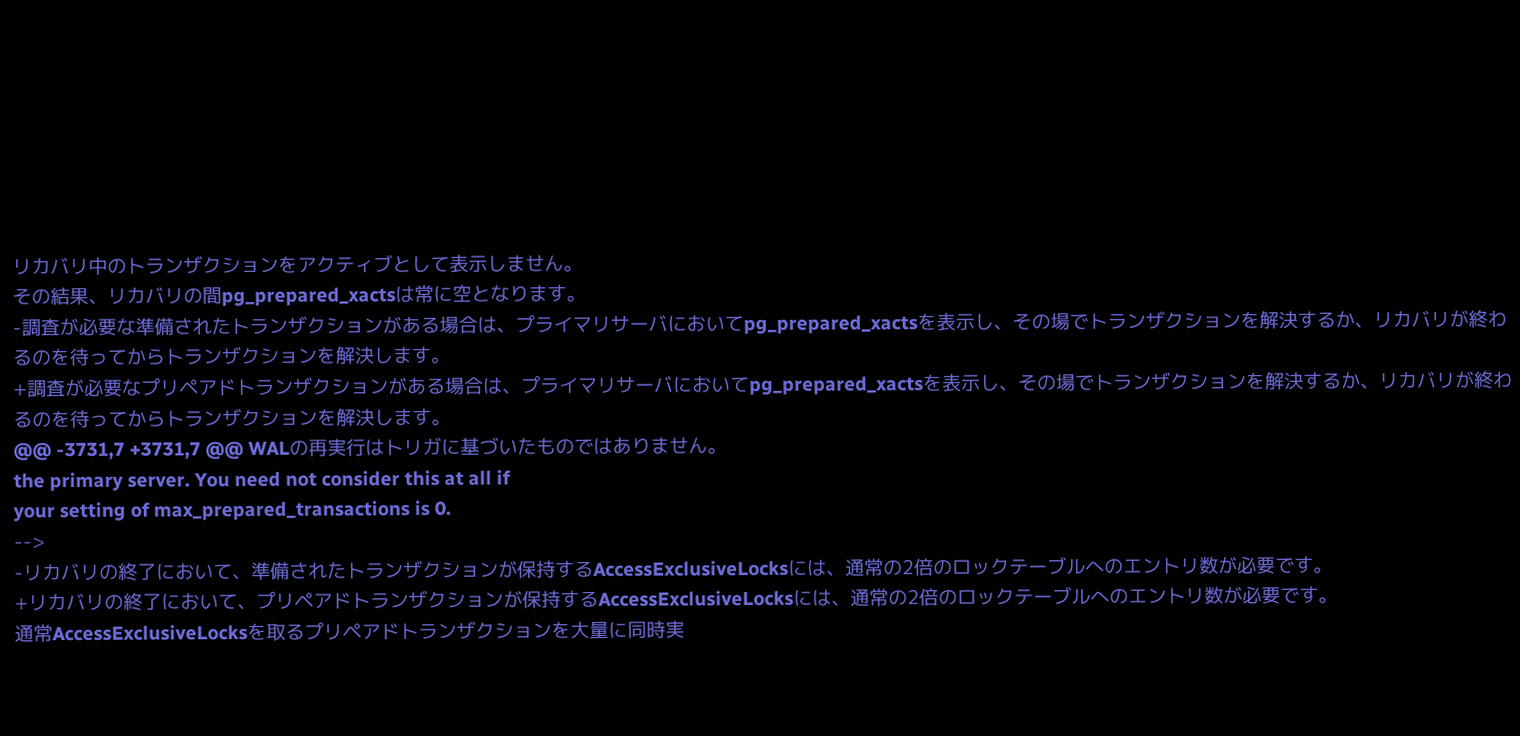リカバリ中のトランザクションをアクティブとして表示しません。
その結果、リカバリの間pg_prepared_xactsは常に空となります。
-調査が必要な準備されたトランザクションがある場合は、プライマリサーバにおいてpg_prepared_xactsを表示し、その場でトランザクションを解決するか、リカバリが終わるのを待ってからトランザクションを解決します。
+調査が必要なプリペアドトランザクションがある場合は、プライマリサーバにおいてpg_prepared_xactsを表示し、その場でトランザクションを解決するか、リカバリが終わるのを待ってからトランザクションを解決します。
@@ -3731,7 +3731,7 @@ WALの再実行はトリガに基づいたものではありません。
the primary server. You need not consider this at all if
your setting of max_prepared_transactions is 0.
-->
-リカバリの終了において、準備されたトランザクションが保持するAccessExclusiveLocksには、通常の2倍のロックテーブルへのエントリ数が必要です。
+リカバリの終了において、プリペアドトランザクションが保持するAccessExclusiveLocksには、通常の2倍のロックテーブルへのエントリ数が必要です。
通常AccessExclusiveLocksを取るプリペアドトランザクションを大量に同時実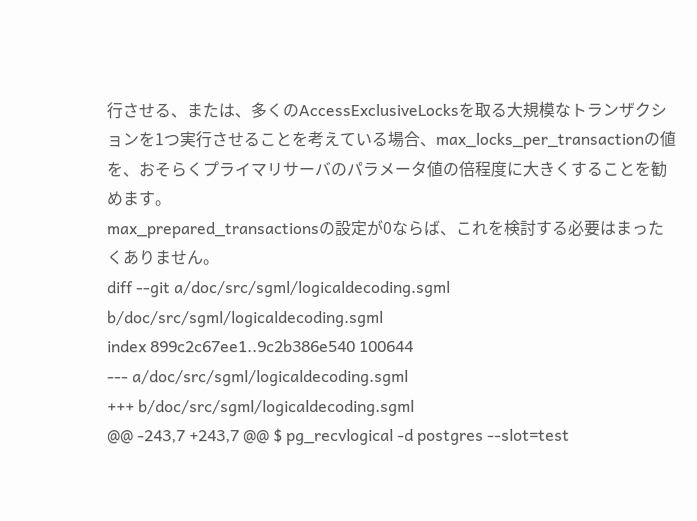行させる、または、多くのAccessExclusiveLocksを取る大規模なトランザクションを1つ実行させることを考えている場合、max_locks_per_transactionの値を、おそらくプライマリサーバのパラメータ値の倍程度に大きくすることを勧めます。
max_prepared_transactionsの設定が0ならば、これを検討する必要はまったくありません。
diff --git a/doc/src/sgml/logicaldecoding.sgml b/doc/src/sgml/logicaldecoding.sgml
index 899c2c67ee1..9c2b386e540 100644
--- a/doc/src/sgml/logicaldecoding.sgml
+++ b/doc/src/sgml/logicaldecoding.sgml
@@ -243,7 +243,7 @@ $ pg_recvlogical -d postgres --slot=test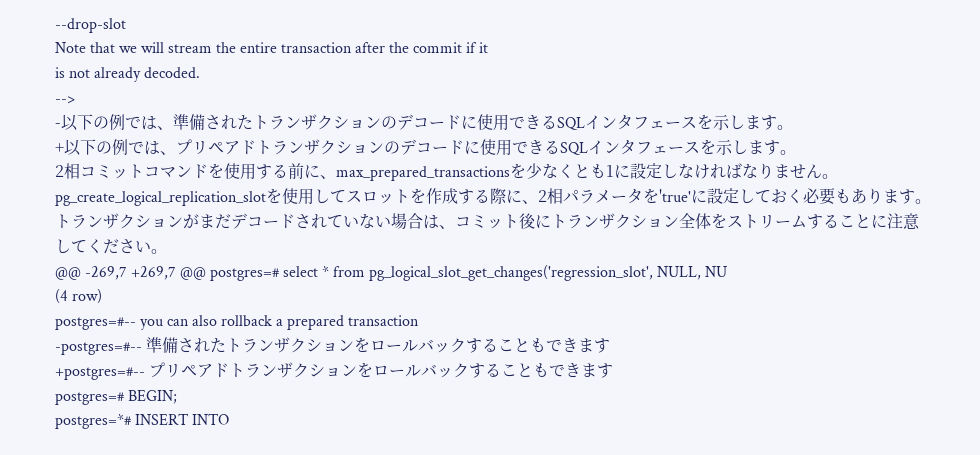--drop-slot
Note that we will stream the entire transaction after the commit if it
is not already decoded.
-->
-以下の例では、準備されたトランザクションのデコードに使用できるSQLインタフェースを示します。
+以下の例では、プリペアドトランザクションのデコードに使用できるSQLインタフェースを示します。
2相コミットコマンドを使用する前に、max_prepared_transactionsを少なくとも1に設定しなければなりません。
pg_create_logical_replication_slotを使用してスロットを作成する際に、2相パラメータを'true'に設定しておく必要もあります。
トランザクションがまだデコードされていない場合は、コミット後にトランザクション全体をストリームすることに注意してください。
@@ -269,7 +269,7 @@ postgres=# select * from pg_logical_slot_get_changes('regression_slot', NULL, NU
(4 row)
postgres=#-- you can also rollback a prepared transaction
-postgres=#-- 準備されたトランザクションをロールバックすることもできます
+postgres=#-- プリペアドトランザクションをロールバックすることもできます
postgres=# BEGIN;
postgres=*# INSERT INTO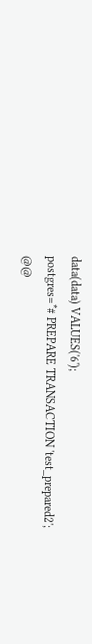data(data) VALUES('6');
postgres=*# PREPARE TRANSACTION 'test_prepared2';
@@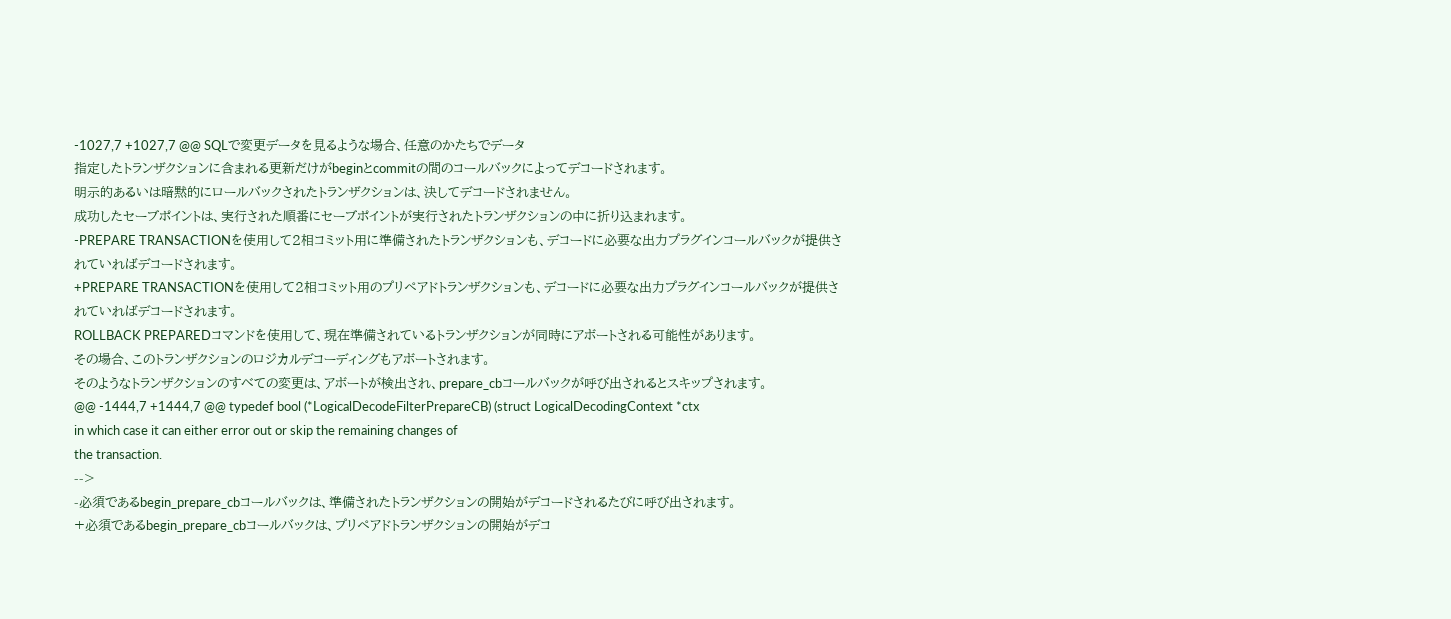-1027,7 +1027,7 @@ SQLで変更データを見るような場合、任意のかたちでデータ
指定したトランザクションに含まれる更新だけがbeginとcommitの間のコールバックによってデコードされます。
明示的あるいは暗黙的にロールバックされたトランザクションは、決してデコードされません。
成功したセーブポイントは、実行された順番にセーブポイントが実行されたトランザクションの中に折り込まれます。
-PREPARE TRANSACTIONを使用して2相コミット用に準備されたトランザクションも、デコードに必要な出力プラグインコールバックが提供されていればデコードされます。
+PREPARE TRANSACTIONを使用して2相コミット用のプリペアドトランザクションも、デコードに必要な出力プラグインコールバックが提供されていればデコードされます。
ROLLBACK PREPAREDコマンドを使用して、現在準備されているトランザクションが同時にアボートされる可能性があります。
その場合、このトランザクションのロジカルデコーディングもアボートされます。
そのようなトランザクションのすべての変更は、アボートが検出され、prepare_cbコールバックが呼び出されるとスキップされます。
@@ -1444,7 +1444,7 @@ typedef bool (*LogicalDecodeFilterPrepareCB) (struct LogicalDecodingContext *ctx
in which case it can either error out or skip the remaining changes of
the transaction.
-->
-必須であるbegin_prepare_cbコールバックは、準備されたトランザクションの開始がデコードされるたびに呼び出されます。
+必須であるbegin_prepare_cbコールバックは、プリペアドトランザクションの開始がデコ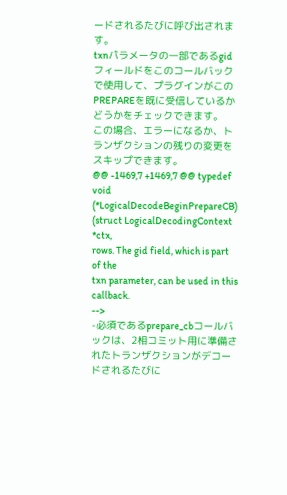ードされるたびに呼び出されます。
txnパラメータの一部であるgidフィールドをこのコールバックで使用して、プラグインがこのPREPAREを既に受信しているかどうかをチェックできます。
この場合、エラーになるか、トランザクションの残りの変更をスキップできます。
@@ -1469,7 +1469,7 @@ typedef void (*LogicalDecodeBeginPrepareCB) (struct LogicalDecodingContext *ctx,
rows. The gid field, which is part of the
txn parameter, can be used in this callback.
-->
-必須であるprepare_cbコールバックは、2相コミット用に準備されたトランザクションがデコードされるたびに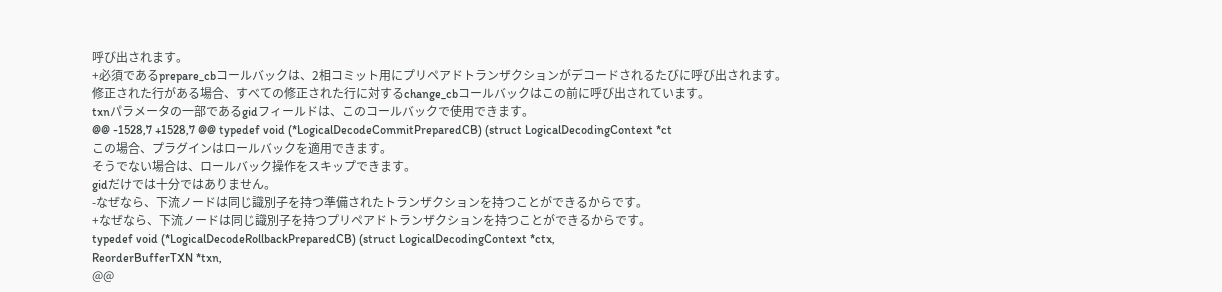呼び出されます。
+必須であるprepare_cbコールバックは、2相コミット用にプリペアドトランザクションがデコードされるたびに呼び出されます。
修正された行がある場合、すべての修正された行に対するchange_cbコールバックはこの前に呼び出されています。
txnパラメータの一部であるgidフィールドは、このコールバックで使用できます。
@@ -1528,7 +1528,7 @@ typedef void (*LogicalDecodeCommitPreparedCB) (struct LogicalDecodingContext *ct
この場合、プラグインはロールバックを適用できます。
そうでない場合は、ロールバック操作をスキップできます。
gidだけでは十分ではありません。
-なぜなら、下流ノードは同じ識別子を持つ準備されたトランザクションを持つことができるからです。
+なぜなら、下流ノードは同じ識別子を持つプリペアドトランザクションを持つことができるからです。
typedef void (*LogicalDecodeRollbackPreparedCB) (struct LogicalDecodingContext *ctx,
ReorderBufferTXN *txn,
@@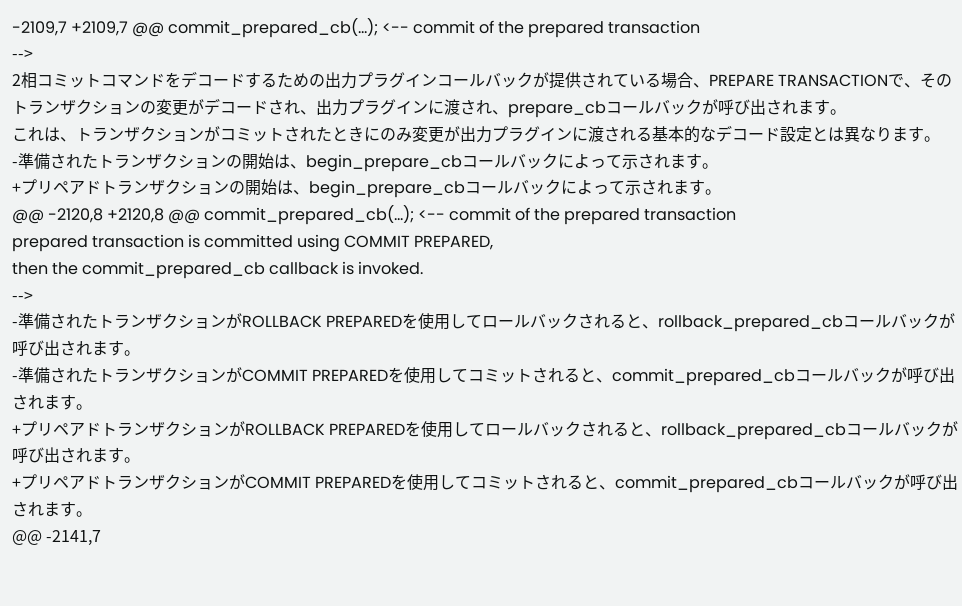-2109,7 +2109,7 @@ commit_prepared_cb(...); <-- commit of the prepared transaction
-->
2相コミットコマンドをデコードするための出力プラグインコールバックが提供されている場合、PREPARE TRANSACTIONで、そのトランザクションの変更がデコードされ、出力プラグインに渡され、prepare_cbコールバックが呼び出されます。
これは、トランザクションがコミットされたときにのみ変更が出力プラグインに渡される基本的なデコード設定とは異なります。
-準備されたトランザクションの開始は、begin_prepare_cbコールバックによって示されます。
+プリペアドトランザクションの開始は、begin_prepare_cbコールバックによって示されます。
@@ -2120,8 +2120,8 @@ commit_prepared_cb(...); <-- commit of the prepared transaction
prepared transaction is committed using COMMIT PREPARED,
then the commit_prepared_cb callback is invoked.
-->
-準備されたトランザクションがROLLBACK PREPAREDを使用してロールバックされると、rollback_prepared_cbコールバックが呼び出されます。
-準備されたトランザクションがCOMMIT PREPAREDを使用してコミットされると、commit_prepared_cbコールバックが呼び出されます。
+プリペアドトランザクションがROLLBACK PREPAREDを使用してロールバックされると、rollback_prepared_cbコールバックが呼び出されます。
+プリペアドトランザクションがCOMMIT PREPAREDを使用してコミットされると、commit_prepared_cbコールバックが呼び出されます。
@@ -2141,7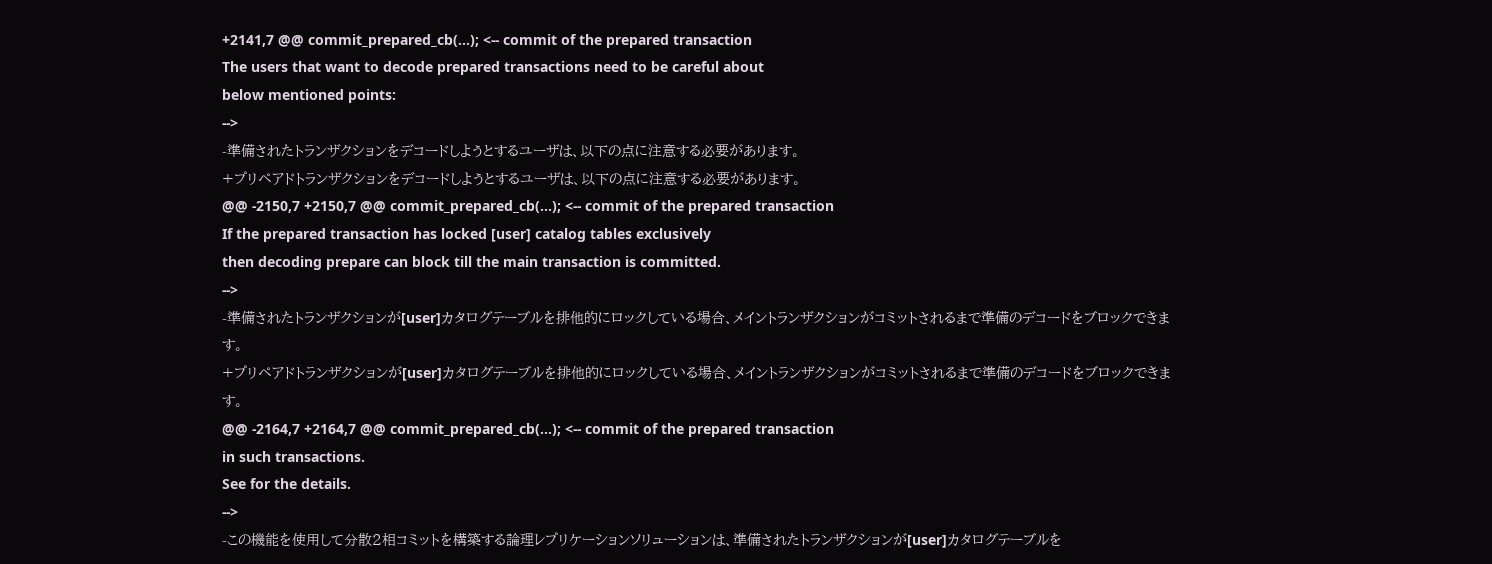+2141,7 @@ commit_prepared_cb(...); <-- commit of the prepared transaction
The users that want to decode prepared transactions need to be careful about
below mentioned points:
-->
-準備されたトランザクションをデコードしようとするユーザは、以下の点に注意する必要があります。
+プリペアドトランザクションをデコードしようとするユーザは、以下の点に注意する必要があります。
@@ -2150,7 +2150,7 @@ commit_prepared_cb(...); <-- commit of the prepared transaction
If the prepared transaction has locked [user] catalog tables exclusively
then decoding prepare can block till the main transaction is committed.
-->
-準備されたトランザクションが[user]カタログテーブルを排他的にロックしている場合、メイントランザクションがコミットされるまで準備のデコードをブロックできます。
+プリペアドトランザクションが[user]カタログテーブルを排他的にロックしている場合、メイントランザクションがコミットされるまで準備のデコードをブロックできます。
@@ -2164,7 +2164,7 @@ commit_prepared_cb(...); <-- commit of the prepared transaction
in such transactions.
See for the details.
-->
-この機能を使用して分散2相コミットを構築する論理レプリケーションソリューションは、準備されたトランザクションが[user]カタログテーブルを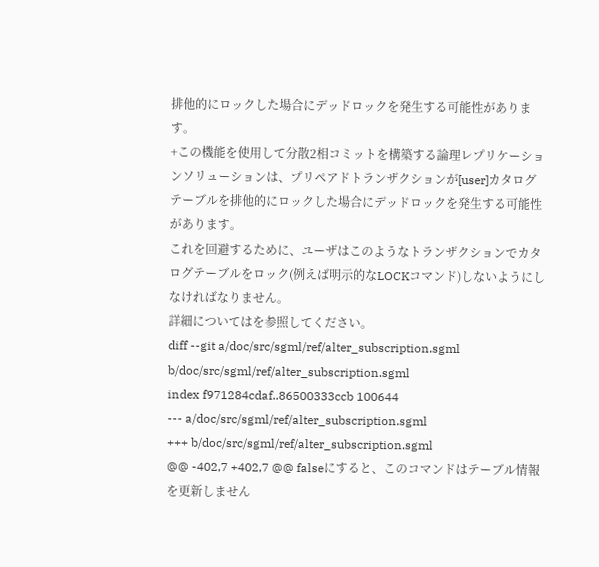排他的にロックした場合にデッドロックを発生する可能性があります。
+この機能を使用して分散2相コミットを構築する論理レプリケーションソリューションは、プリペアドトランザクションが[user]カタログテーブルを排他的にロックした場合にデッドロックを発生する可能性があります。
これを回避するために、ユーザはこのようなトランザクションでカタログテーブルをロック(例えば明示的なLOCKコマンド)しないようにしなければなりません。
詳細についてはを参照してください。
diff --git a/doc/src/sgml/ref/alter_subscription.sgml b/doc/src/sgml/ref/alter_subscription.sgml
index f971284cdaf..86500333ccb 100644
--- a/doc/src/sgml/ref/alter_subscription.sgml
+++ b/doc/src/sgml/ref/alter_subscription.sgml
@@ -402,7 +402,7 @@ falseにすると、このコマンドはテーブル情報を更新しません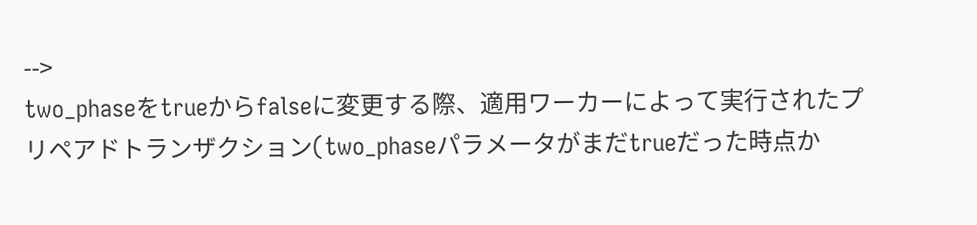-->
two_phaseをtrueからfalseに変更する際、適用ワーカーによって実行されたプリペアドトランザクション(two_phaseパラメータがまだtrueだった時点か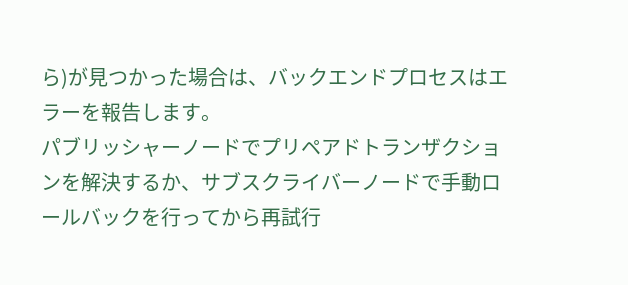ら)が見つかった場合は、バックエンドプロセスはエラーを報告します。
パブリッシャーノードでプリペアドトランザクションを解決するか、サブスクライバーノードで手動ロールバックを行ってから再試行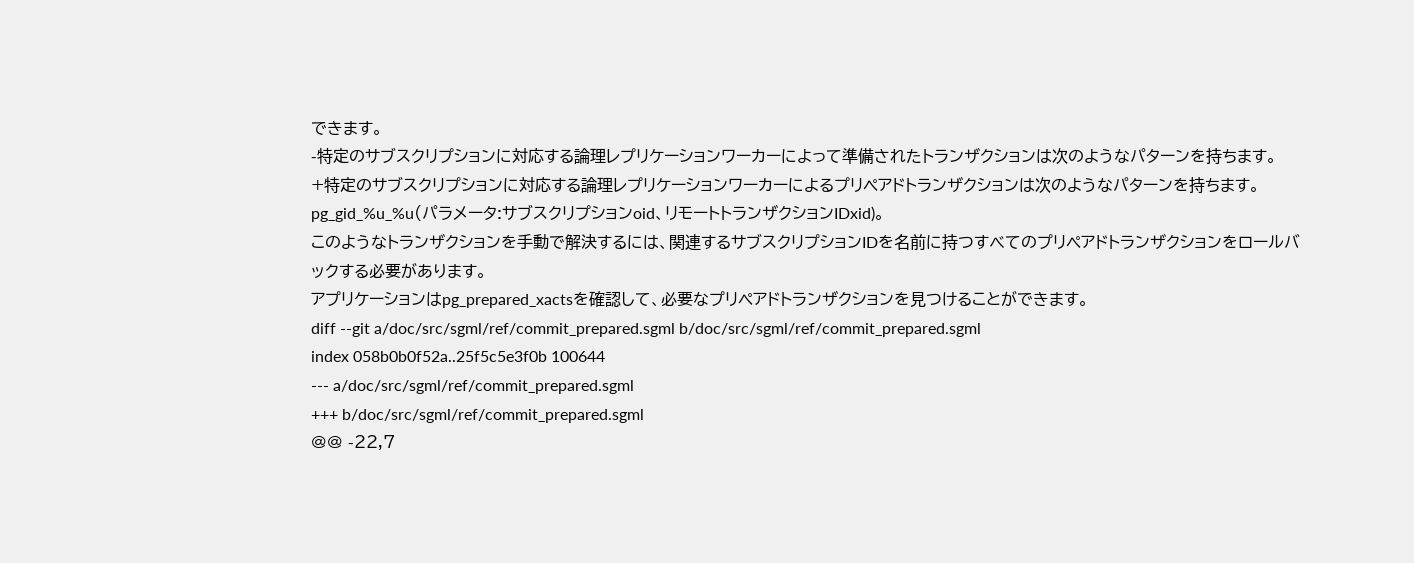できます。
-特定のサブスクリプションに対応する論理レプリケーションワーカーによって準備されたトランザクションは次のようなパターンを持ちます。
+特定のサブスクリプションに対応する論理レプリケーションワーカーによるプリペアドトランザクションは次のようなパターンを持ちます。
pg_gid_%u_%u(パラメータ:サブスクリプションoid、リモートトランザクションIDxid)。
このようなトランザクションを手動で解決するには、関連するサブスクリプションIDを名前に持つすべてのプリペアドトランザクションをロールバックする必要があります。
アプリケーションはpg_prepared_xactsを確認して、必要なプリペアドトランザクションを見つけることができます。
diff --git a/doc/src/sgml/ref/commit_prepared.sgml b/doc/src/sgml/ref/commit_prepared.sgml
index 058b0b0f52a..25f5c5e3f0b 100644
--- a/doc/src/sgml/ref/commit_prepared.sgml
+++ b/doc/src/sgml/ref/commit_prepared.sgml
@@ -22,7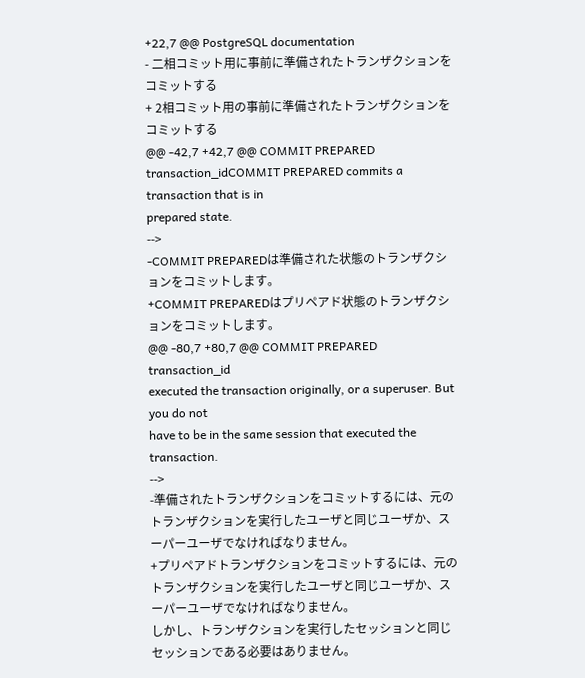+22,7 @@ PostgreSQL documentation
- 二相コミット用に事前に準備されたトランザクションをコミットする
+ 2相コミット用の事前に準備されたトランザクションをコミットする
@@ -42,7 +42,7 @@ COMMIT PREPARED transaction_idCOMMIT PREPARED commits a transaction that is in
prepared state.
-->
-COMMIT PREPAREDは準備された状態のトランザクションをコミットします。
+COMMIT PREPAREDはプリペアド状態のトランザクションをコミットします。
@@ -80,7 +80,7 @@ COMMIT PREPARED transaction_id
executed the transaction originally, or a superuser. But you do not
have to be in the same session that executed the transaction.
-->
-準備されたトランザクションをコミットするには、元のトランザクションを実行したユーザと同じユーザか、スーパーユーザでなければなりません。
+プリペアドトランザクションをコミットするには、元のトランザクションを実行したユーザと同じユーザか、スーパーユーザでなければなりません。
しかし、トランザクションを実行したセッションと同じセッションである必要はありません。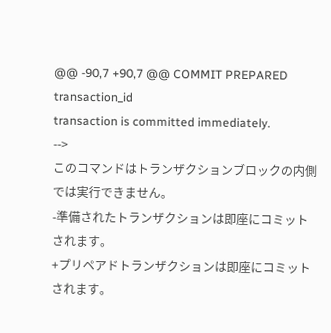@@ -90,7 +90,7 @@ COMMIT PREPARED transaction_id
transaction is committed immediately.
-->
このコマンドはトランザクションブロックの内側では実行できません。
-準備されたトランザクションは即座にコミットされます。
+プリペアドトランザクションは即座にコミットされます。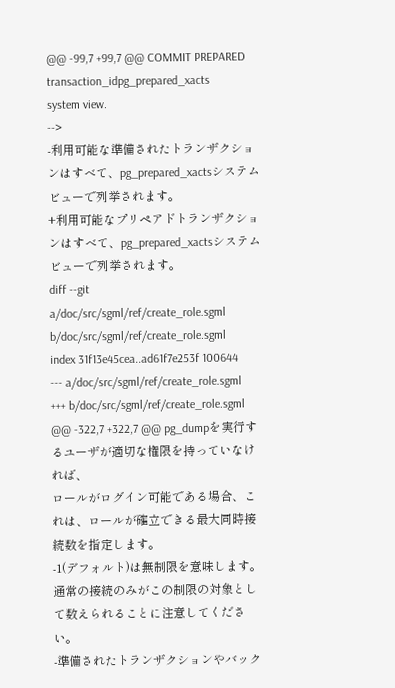@@ -99,7 +99,7 @@ COMMIT PREPARED transaction_idpg_prepared_xacts
system view.
-->
-利用可能な準備されたトランザクションはすべて、pg_prepared_xactsシステムビューで列挙されます。
+利用可能なプリペアドトランザクションはすべて、pg_prepared_xactsシステムビューで列挙されます。
diff --git a/doc/src/sgml/ref/create_role.sgml b/doc/src/sgml/ref/create_role.sgml
index 31f13e45cea..ad61f7e253f 100644
--- a/doc/src/sgml/ref/create_role.sgml
+++ b/doc/src/sgml/ref/create_role.sgml
@@ -322,7 +322,7 @@ pg_dumpを実行するユーザが適切な権限を持っていなければ、
ロールがログイン可能である場合、これは、ロールが確立できる最大同時接続数を指定します。
-1(デフォルト)は無制限を意味します。
通常の接続のみがこの制限の対象として数えられることに注意してください。
-準備されたトランザクションやバック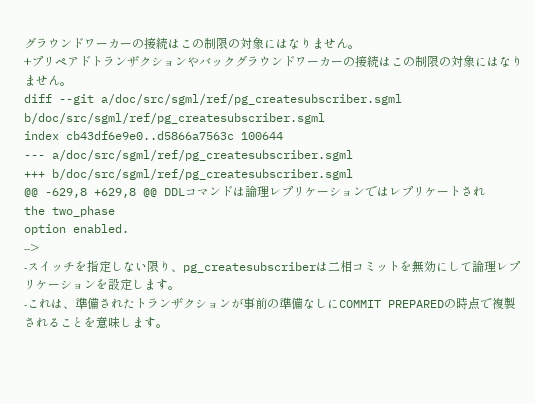グラウンドワーカーの接続はこの制限の対象にはなりません。
+プリペアドトランザクションやバックグラウンドワーカーの接続はこの制限の対象にはなりません。
diff --git a/doc/src/sgml/ref/pg_createsubscriber.sgml b/doc/src/sgml/ref/pg_createsubscriber.sgml
index cb43df6e9e0..d5866a7563c 100644
--- a/doc/src/sgml/ref/pg_createsubscriber.sgml
+++ b/doc/src/sgml/ref/pg_createsubscriber.sgml
@@ -629,8 +629,8 @@ DDLコマンドは論理レプリケーションではレプリケートされ
the two_phase
option enabled.
-->
-スイッチを指定しない限り、pg_createsubscriberは二相コミットを無効にして論理レプリケーションを設定します。
-これは、準備されたトランザクションが事前の準備なしにCOMMIT PREPAREDの時点で複製されることを意味します。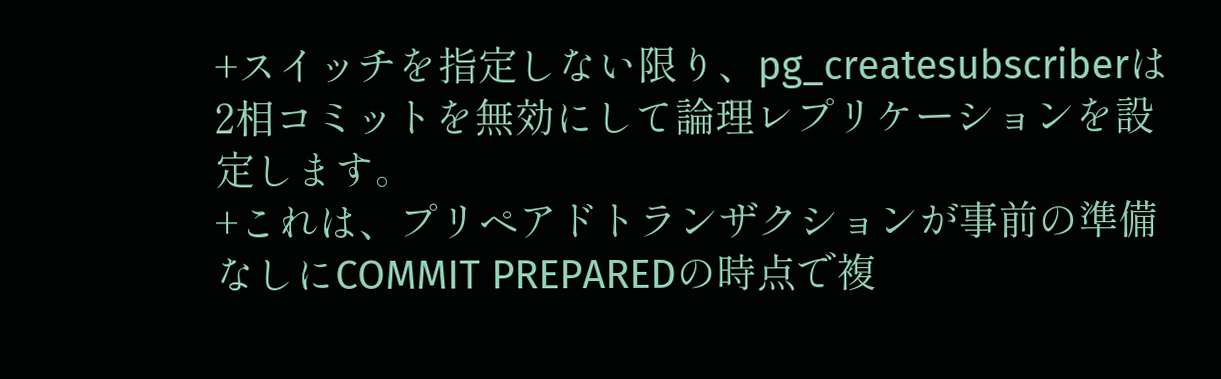+スイッチを指定しない限り、pg_createsubscriberは2相コミットを無効にして論理レプリケーションを設定します。
+これは、プリペアドトランザクションが事前の準備なしにCOMMIT PREPAREDの時点で複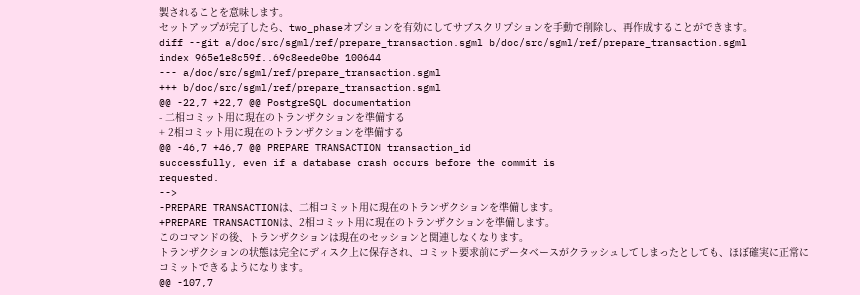製されることを意味します。
セットアップが完了したら、two_phaseオプションを有効にしてサブスクリプションを手動で削除し、再作成することができます。
diff --git a/doc/src/sgml/ref/prepare_transaction.sgml b/doc/src/sgml/ref/prepare_transaction.sgml
index 965e1e8c59f..69c8eede0be 100644
--- a/doc/src/sgml/ref/prepare_transaction.sgml
+++ b/doc/src/sgml/ref/prepare_transaction.sgml
@@ -22,7 +22,7 @@ PostgreSQL documentation
- 二相コミット用に現在のトランザクションを準備する
+ 2相コミット用に現在のトランザクションを準備する
@@ -46,7 +46,7 @@ PREPARE TRANSACTION transaction_id
successfully, even if a database crash occurs before the commit is
requested.
-->
-PREPARE TRANSACTIONは、二相コミット用に現在のトランザクションを準備します。
+PREPARE TRANSACTIONは、2相コミット用に現在のトランザクションを準備します。
このコマンドの後、トランザクションは現在のセッションと関連しなくなります。
トランザクションの状態は完全にディスク上に保存され、コミット要求前にデータベースがクラッシュしてしまったとしても、ほぼ確実に正常にコミットできるようになります。
@@ -107,7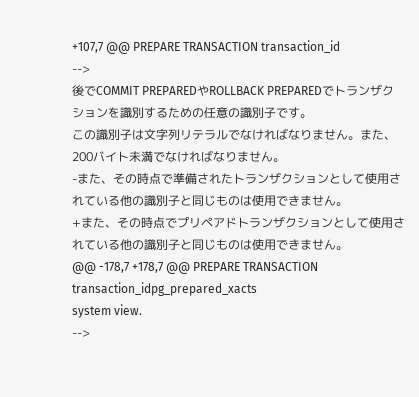+107,7 @@ PREPARE TRANSACTION transaction_id
-->
後でCOMMIT PREPAREDやROLLBACK PREPAREDでトランザクションを識別するための任意の識別子です。
この識別子は文字列リテラルでなければなりません。また、200バイト未満でなければなりません。
-また、その時点で準備されたトランザクションとして使用されている他の識別子と同じものは使用できません。
+また、その時点でプリペアドトランザクションとして使用されている他の識別子と同じものは使用できません。
@@ -178,7 +178,7 @@ PREPARE TRANSACTION transaction_idpg_prepared_xacts
system view.
-->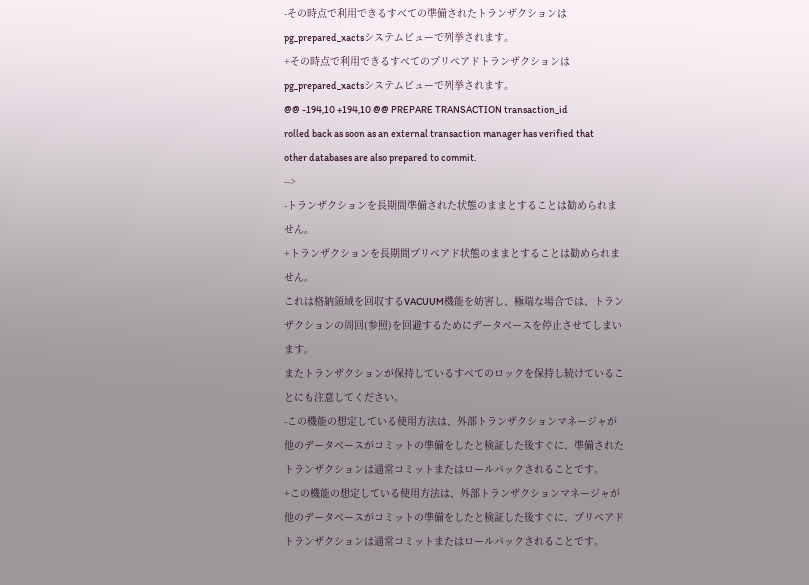-その時点で利用できるすべての準備されたトランザクションはpg_prepared_xactsシステムビューで列挙されます。
+その時点で利用できるすべてのプリペアドトランザクションはpg_prepared_xactsシステムビューで列挙されます。
@@ -194,10 +194,10 @@ PREPARE TRANSACTION transaction_id
rolled back as soon as an external transaction manager has verified that
other databases are also prepared to commit.
-->
-トランザクションを長期間準備された状態のままとすることは勧められません。
+トランザクションを長期間プリペアド状態のままとすることは勧められません。
これは格納領域を回収するVACUUM機能を妨害し、極端な場合では、トランザクションの周回(参照)を回避するためにデータベースを停止させてしまいます。
またトランザクションが保持しているすべてのロックを保持し続けていることにも注意してください。
-この機能の想定している使用方法は、外部トランザクションマネージャが他のデータベースがコミットの準備をしたと検証した後すぐに、準備されたトランザクションは通常コミットまたはロールバックされることです。
+この機能の想定している使用方法は、外部トランザクションマネージャが他のデータベースがコミットの準備をしたと検証した後すぐに、プリペアドトランザクションは通常コミットまたはロールバックされることです。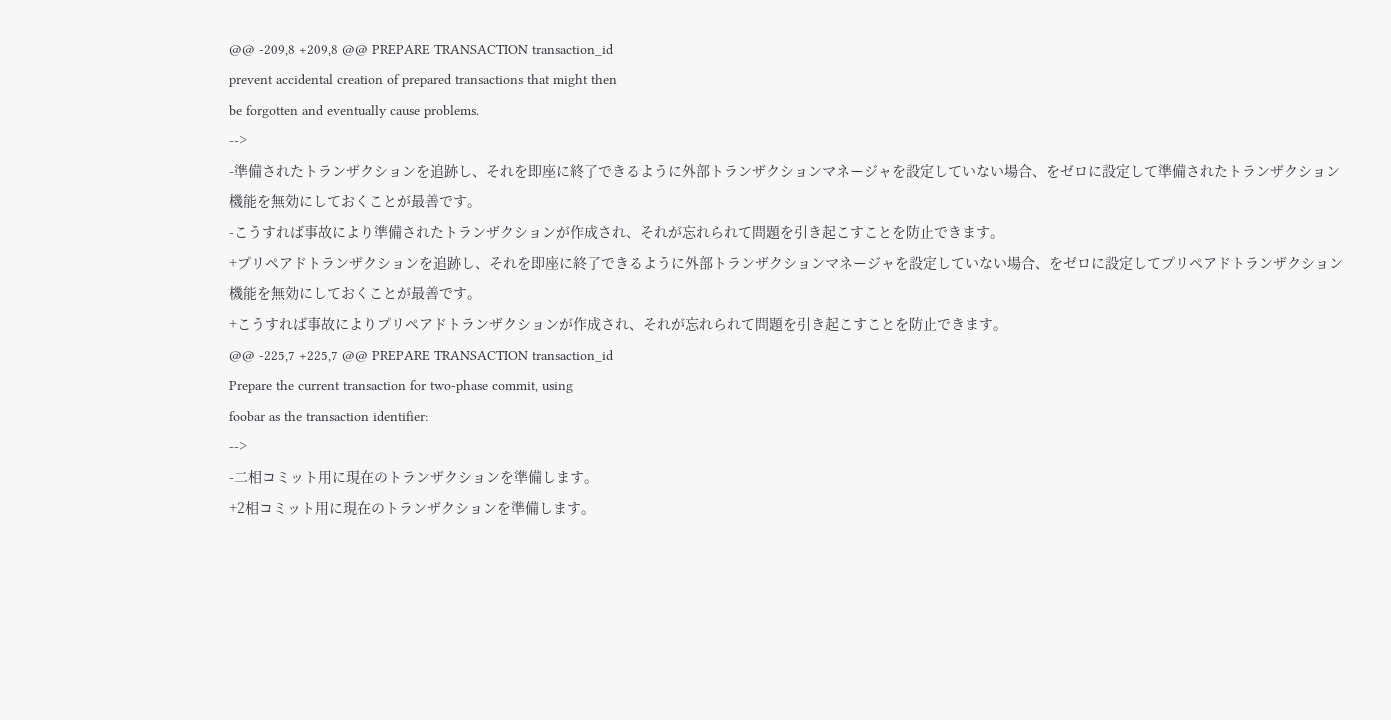@@ -209,8 +209,8 @@ PREPARE TRANSACTION transaction_id
prevent accidental creation of prepared transactions that might then
be forgotten and eventually cause problems.
-->
-準備されたトランザクションを追跡し、それを即座に終了できるように外部トランザクションマネージャを設定していない場合、をゼロに設定して準備されたトランザクション機能を無効にしておくことが最善です。
-こうすれば事故により準備されたトランザクションが作成され、それが忘れられて問題を引き起こすことを防止できます。
+プリペアドトランザクションを追跡し、それを即座に終了できるように外部トランザクションマネージャを設定していない場合、をゼロに設定してプリペアドトランザクション機能を無効にしておくことが最善です。
+こうすれば事故によりプリペアドトランザクションが作成され、それが忘れられて問題を引き起こすことを防止できます。
@@ -225,7 +225,7 @@ PREPARE TRANSACTION transaction_id
Prepare the current transaction for two-phase commit, using
foobar as the transaction identifier:
-->
-二相コミット用に現在のトランザクションを準備します。
+2相コミット用に現在のトランザクションを準備します。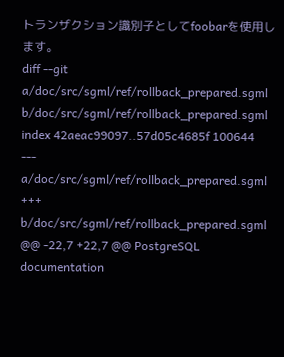トランザクション識別子としてfoobarを使用します。
diff --git a/doc/src/sgml/ref/rollback_prepared.sgml b/doc/src/sgml/ref/rollback_prepared.sgml
index 42aeac99097..57d05c4685f 100644
--- a/doc/src/sgml/ref/rollback_prepared.sgml
+++ b/doc/src/sgml/ref/rollback_prepared.sgml
@@ -22,7 +22,7 @@ PostgreSQL documentation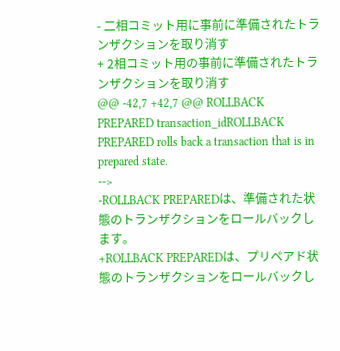- 二相コミット用に事前に準備されたトランザクションを取り消す
+ 2相コミット用の事前に準備されたトランザクションを取り消す
@@ -42,7 +42,7 @@ ROLLBACK PREPARED transaction_idROLLBACK PREPARED rolls back a transaction that is in
prepared state.
-->
-ROLLBACK PREPAREDは、準備された状態のトランザクションをロールバックします。
+ROLLBACK PREPAREDは、プリペアド状態のトランザクションをロールバックし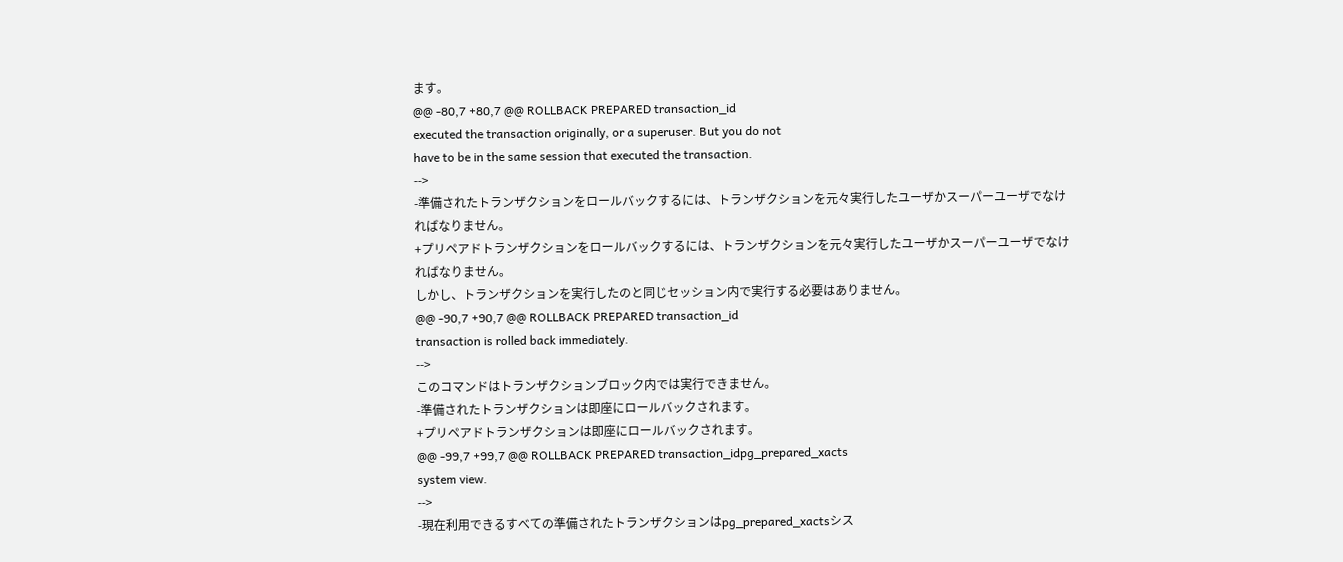ます。
@@ -80,7 +80,7 @@ ROLLBACK PREPARED transaction_id
executed the transaction originally, or a superuser. But you do not
have to be in the same session that executed the transaction.
-->
-準備されたトランザクションをロールバックするには、トランザクションを元々実行したユーザかスーパーユーザでなければなりません。
+プリペアドトランザクションをロールバックするには、トランザクションを元々実行したユーザかスーパーユーザでなければなりません。
しかし、トランザクションを実行したのと同じセッション内で実行する必要はありません。
@@ -90,7 +90,7 @@ ROLLBACK PREPARED transaction_id
transaction is rolled back immediately.
-->
このコマンドはトランザクションブロック内では実行できません。
-準備されたトランザクションは即座にロールバックされます。
+プリペアドトランザクションは即座にロールバックされます。
@@ -99,7 +99,7 @@ ROLLBACK PREPARED transaction_idpg_prepared_xacts
system view.
-->
-現在利用できるすべての準備されたトランザクションはpg_prepared_xactsシス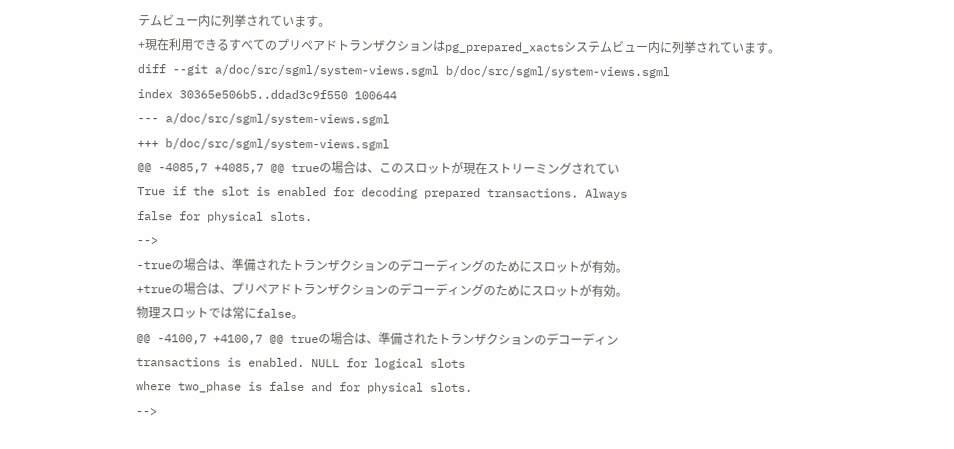テムビュー内に列挙されています。
+現在利用できるすべてのプリペアドトランザクションはpg_prepared_xactsシステムビュー内に列挙されています。
diff --git a/doc/src/sgml/system-views.sgml b/doc/src/sgml/system-views.sgml
index 30365e506b5..ddad3c9f550 100644
--- a/doc/src/sgml/system-views.sgml
+++ b/doc/src/sgml/system-views.sgml
@@ -4085,7 +4085,7 @@ trueの場合は、このスロットが現在ストリーミングされてい
True if the slot is enabled for decoding prepared transactions. Always
false for physical slots.
-->
-trueの場合は、準備されたトランザクションのデコーディングのためにスロットが有効。
+trueの場合は、プリペアドトランザクションのデコーディングのためにスロットが有効。
物理スロットでは常にfalse。
@@ -4100,7 +4100,7 @@ trueの場合は、準備されたトランザクションのデコーディン
transactions is enabled. NULL for logical slots
where two_phase is false and for physical slots.
-->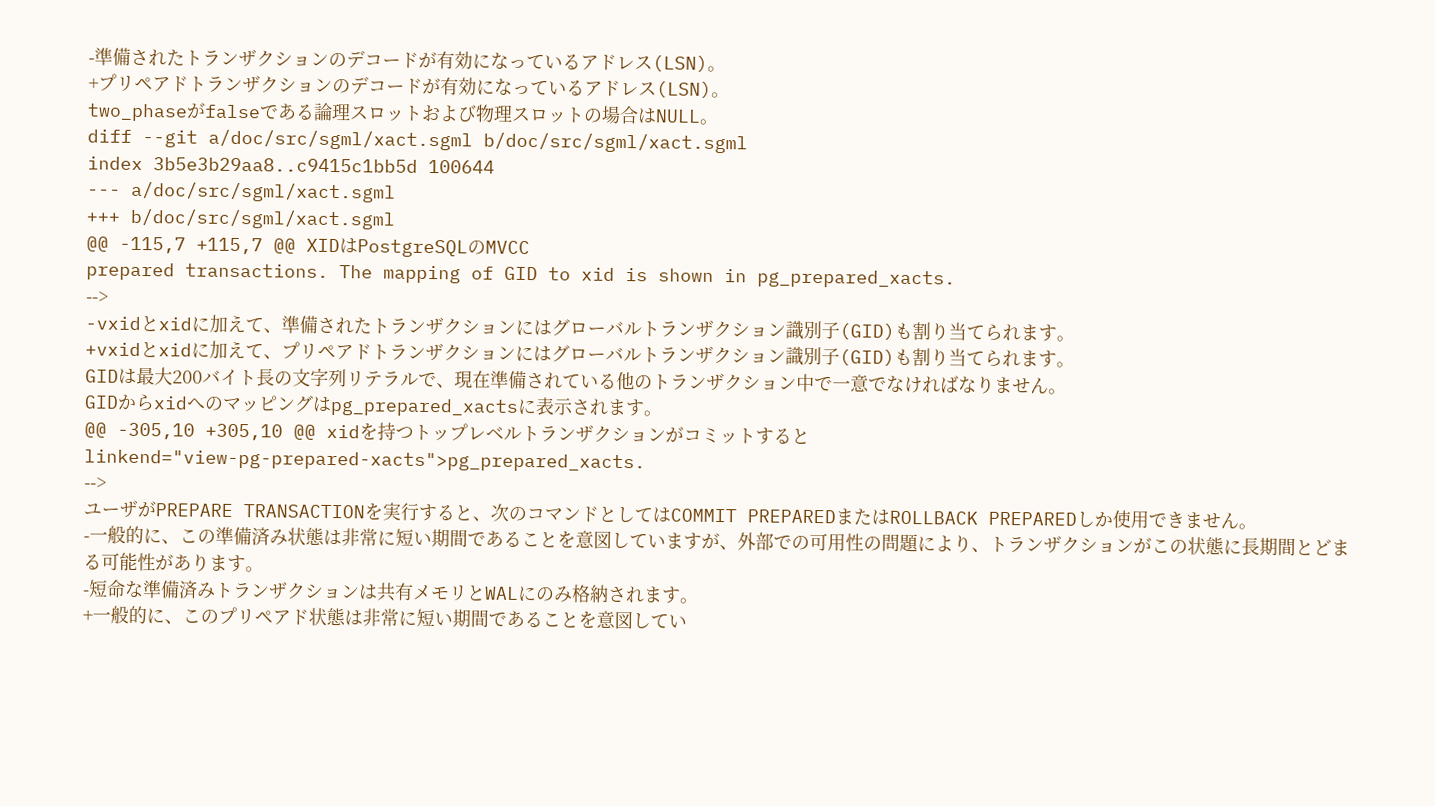-準備されたトランザクションのデコードが有効になっているアドレス(LSN)。
+プリペアドトランザクションのデコードが有効になっているアドレス(LSN)。
two_phaseがfalseである論理スロットおよび物理スロットの場合はNULL。
diff --git a/doc/src/sgml/xact.sgml b/doc/src/sgml/xact.sgml
index 3b5e3b29aa8..c9415c1bb5d 100644
--- a/doc/src/sgml/xact.sgml
+++ b/doc/src/sgml/xact.sgml
@@ -115,7 +115,7 @@ XIDはPostgreSQLのMVCC
prepared transactions. The mapping of GID to xid is shown in pg_prepared_xacts.
-->
-vxidとxidに加えて、準備されたトランザクションにはグローバルトランザクション識別子(GID)も割り当てられます。
+vxidとxidに加えて、プリペアドトランザクションにはグローバルトランザクション識別子(GID)も割り当てられます。
GIDは最大200バイト長の文字列リテラルで、現在準備されている他のトランザクション中で一意でなければなりません。
GIDからxidへのマッピングはpg_prepared_xactsに表示されます。
@@ -305,10 +305,10 @@ xidを持つトップレベルトランザクションがコミットすると
linkend="view-pg-prepared-xacts">pg_prepared_xacts.
-->
ユーザがPREPARE TRANSACTIONを実行すると、次のコマンドとしてはCOMMIT PREPAREDまたはROLLBACK PREPAREDしか使用できません。
-一般的に、この準備済み状態は非常に短い期間であることを意図していますが、外部での可用性の問題により、トランザクションがこの状態に長期間とどまる可能性があります。
-短命な準備済みトランザクションは共有メモリとWALにのみ格納されます。
+一般的に、このプリペアド状態は非常に短い期間であることを意図してい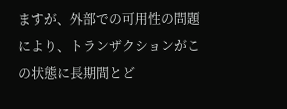ますが、外部での可用性の問題により、トランザクションがこの状態に長期間とど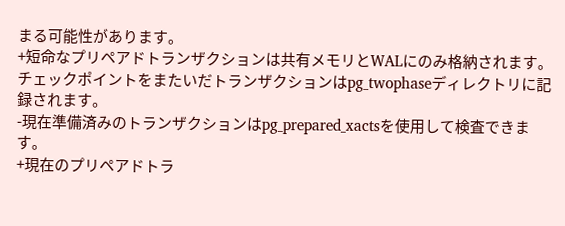まる可能性があります。
+短命なプリペアドトランザクションは共有メモリとWALにのみ格納されます。
チェックポイントをまたいだトランザクションはpg_twophaseディレクトリに記録されます。
-現在準備済みのトランザクションはpg_prepared_xactsを使用して検査できます。
+現在のプリペアドトラ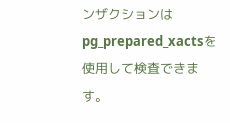ンザクションはpg_prepared_xactsを使用して検査できます。